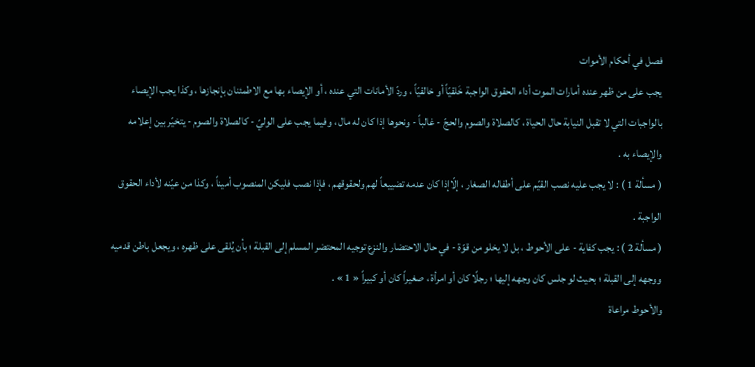فصل في أحكام الأموات
يجب على من ظهر عنده أمارات الموت أداء الحقوق الواجبة خَلقيّاً أو خالقيّاً ، وردّ الأمانات التي عنده ، أو الإيصاء بها مع الاطمئنان بإنجازها ، وكذا يجب الإيصاء بالواجبات التي لا تقبل النيابة حال الحياة ، كالصلاة والصوم والحجّ - غالباً - ونحوها إذا كان له مال ، وفيما يجب على الوليّ - كالصلاة والصوم - يتخيّر بين إعلامه والإيصاء به .
( مسألة 1 ) : لا يجب عليه نصب القيّم على أطفاله الصغار ، إلّاإذا كان عدمه تضييعاً لهم ولحقوقهم ، فإذا نصب فليكن المنصوب أميناً ، وكذا من عيّنه لأداء الحقوق الواجبة .
( مسألة 2 ) : يجب كفاية - على الأحوط ، بل لا يخلو من قوّة - في حال الاحتضار والنزع توجيه المحتضر المسلم إلى القبلة ؛ بأن يُلقى على ظهره ، ويجعل باطن قدميه ووجهه إلى القبلة ؛ بحيث لو جلس كان وجهه إليها ؛ رجلًا كان أو امرأة ، صغيراً كان أو كبيراً « 1 » .
والأحوط مراعاة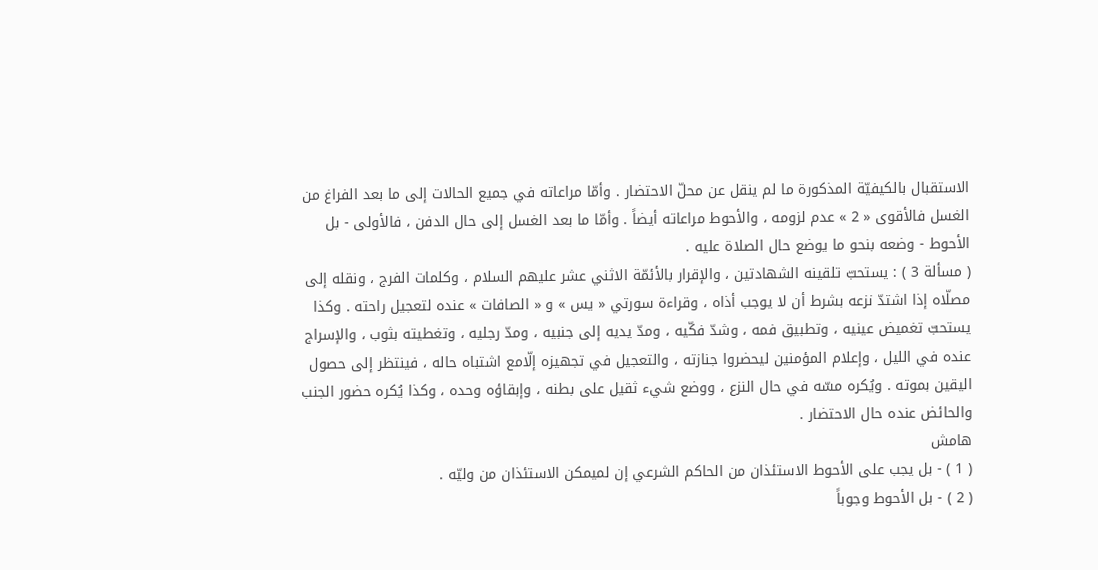الاستقبال بالكيفيّة المذكورة ما لم ينقل عن محلّ الاحتضار . وأمّا مراعاته في جميع الحالات إلى ما بعد الفراغ من الغسل فالأقوى « 2 » عدم لزومه ، والأحوط مراعاته أيضاً . وأمّا ما بعد الغسل إلى حال الدفن ، فالأولى - بل الأحوط - وضعه بنحو ما يوضع حال الصلاة عليه .
( مسألة 3 ) : يستحبّ تلقينه الشهادتين ، والإقرار بالأئمّة الاثني عشر عليهم السلام ، وكلمات الفرج ، ونقله إلى مصلّاه إذا اشتدّ نزعه بشرط أن لا يوجب أذاه ، وقراءة سورتي « يس » و « الصافات » عنده لتعجيل راحته . وكذا يستحبّ تغميض عينيه ، وتطبيق فمه ، وشدّ فكّيه ، ومدّ يديه إلى جنبيه ، ومدّ رجليه ، وتغطيته بثوب ، والإسراج عنده في الليل ، وإعلام المؤمنين ليحضروا جنازته ، والتعجيل في تجهيزه إلّامع اشتباه حاله ، فينتظر إلى حصول اليقين بموته . ويُكره مسّه في حال النزع ، ووضع شيء ثقيل على بطنه ، وإبقاؤه وحده ، وكذا يُكره حضور الجنب والحائض عنده حال الاحتضار .
هامش
( 1 ) - بل يجب على الأحوط الاستئذان من الحاكم الشرعي إن لميمكن الاستئذان من وليّه .
( 2 ) - بل الأحوط وجوباً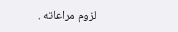لزوم مراعاته .